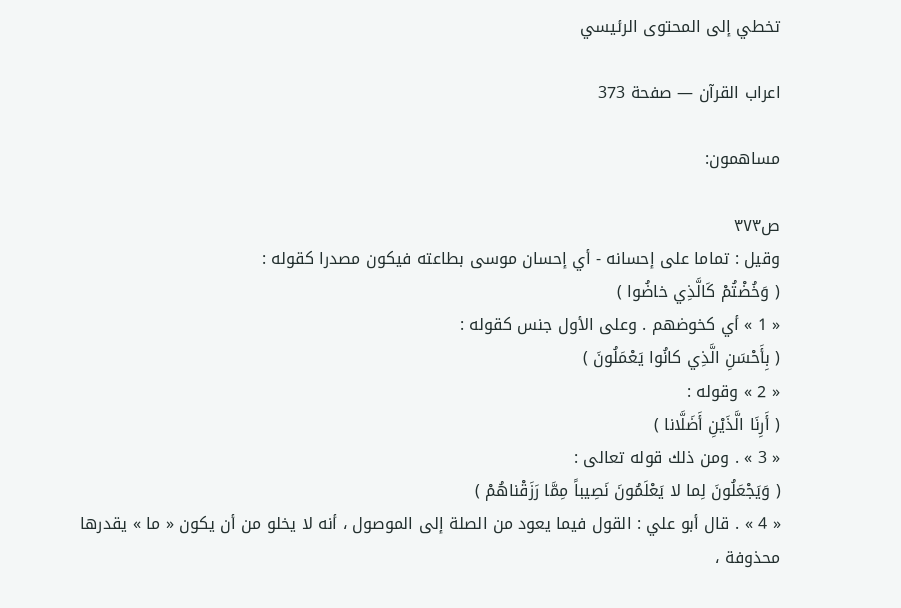تخطي إلى المحتوى الرئيسي

اعراب القرآن — صفحة 373

مساهمون:

ص٣٧٣
وقيل : تماما على إحسانه - أي إحسان موسى بطاعته فيكون مصدرا كقوله :
( وَخُضْتُمْ كَالَّذِي خاضُوا )
« 1 » أي كخوضهم . وعلى الأول جنس كقوله :
( بِأَحْسَنِ الَّذِي كانُوا يَعْمَلُونَ )
« 2 » وقوله :
( أَرِنَا الَّذَيْنِ أَضَلَّانا )
« 3 » . ومن ذلك قوله تعالى :
( وَيَجْعَلُونَ لِما لا يَعْلَمُونَ نَصِيباً مِمَّا رَزَقْناهُمْ )
« 4 » . قال أبو علي : القول فيما يعود من الصلة إلى الموصول ، أنه لا يخلو من أن يكون « ما » يقدرها محذوفة ،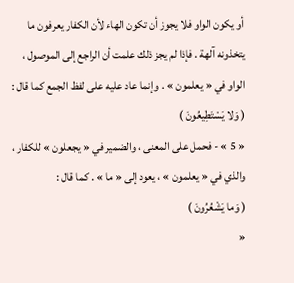أو يكون الواو فلا يجوز أن تكون الهاء لأن الكفار يعرفون ما يتخذونه آلهة . فإذا لم يجز ذلك علمت أن الراجع إلى الموصول ، الواو في « يعلمون » . وإنما عاد عليه على لفظ الجمع كما قال :
( وَلا يَسْتَطِيعُونَ )
« 5 » - فحمل على المعنى ، والضمير في « يجعلون » للكفار ، والذي في « يعلمون » ، يعود إلى « ما » . كما قال :
( وَما يَشْعُرُونَ )
«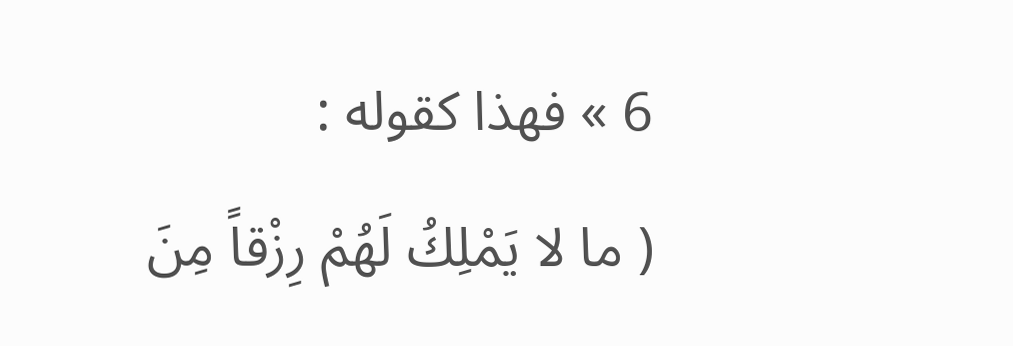6 » فهذا كقوله :
( ما لا يَمْلِكُ لَهُمْ رِزْقاً مِنَ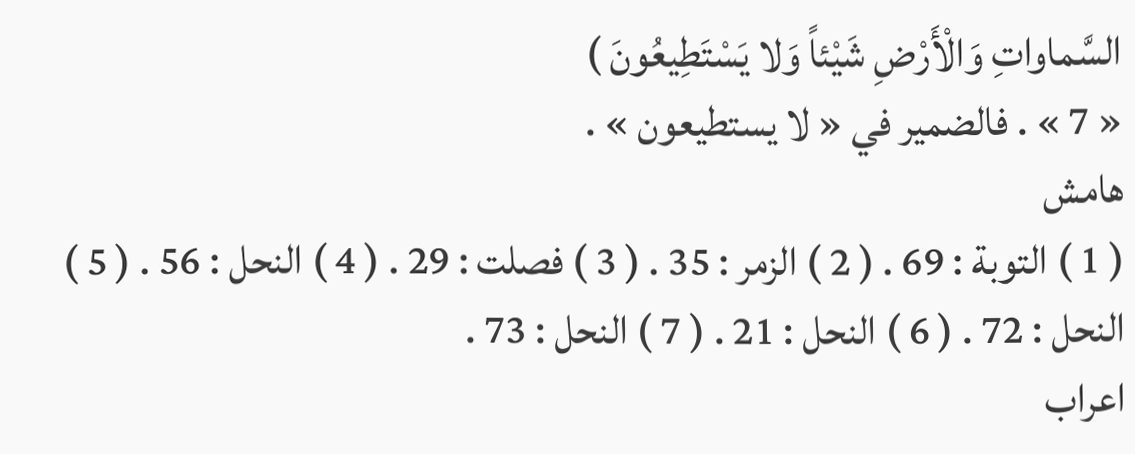السَّماواتِ وَالْأَرْضِ شَيْئاً وَلا يَسْتَطِيعُونَ )
« 7 » . فالضمير في « لا يستطيعون » .
هامش
( 1 ) التوبة : 69 . ( 2 ) الزمر : 35 . ( 3 ) فصلت : 29 . ( 4 ) النحل : 56 . ( 5 ) النحل : 72 . ( 6 ) النحل : 21 . ( 7 ) النحل : 73 .
اعراب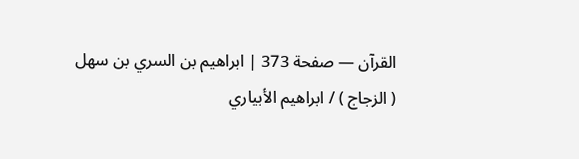القرآن — صفحة 373 | ابراهيم بن السري بن سهل ( الزجاج ) / ابراهيم الأبياري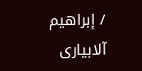/ إبراهيم آلابيارى